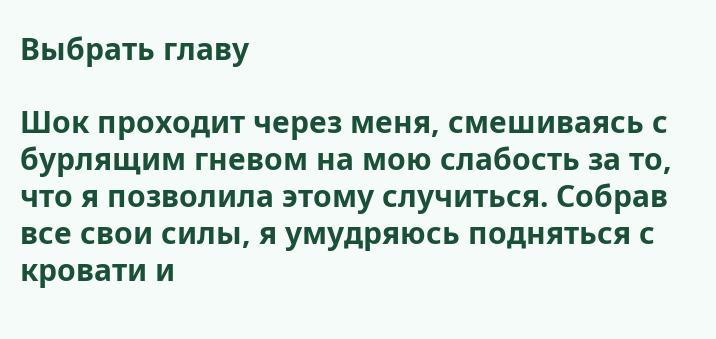Выбрать главу

Шок проходит через меня, смешиваясь с бурлящим гневом на мою слабость за то, что я позволила этому случиться. Собрав все свои силы, я умудряюсь подняться с кровати и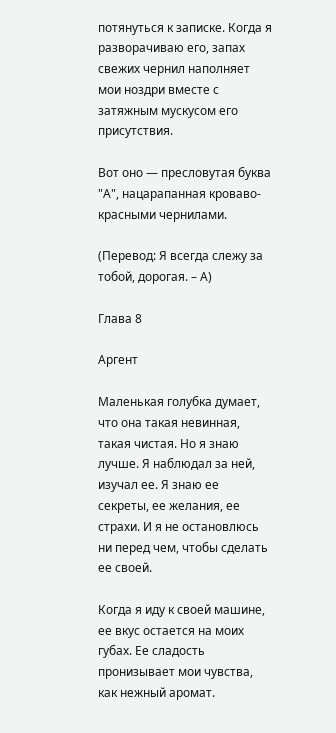потянуться к записке. Когда я разворачиваю его, запах свежих чернил наполняет мои ноздри вместе с затяжным мускусом его присутствия.

Вот оно — пресловутая буква "А", нацарапанная кроваво-красными чернилами.

(Перевод: Я всегда слежу за тобой, дорогая. – А)

Глава 8

Аргент

Маленькая голубка думает, что она такая невинная, такая чистая. Но я знаю лучше. Я наблюдал за ней, изучал ее. Я знаю ее секреты, ее желания, ее страхи. И я не остановлюсь ни перед чем, чтобы сделать ее своей.

Когда я иду к своей машине, ее вкус остается на моих губах. Ее сладость пронизывает мои чувства, как нежный аромат.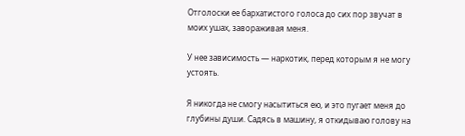Отголоски ее бархатистого голоса до сих пор звучат в моих ушах, завораживая меня.

У нее зависимость — наркотик, перед которым я не могу устоять.

Я никогда не смогу насытиться ею, и это пугает меня до глубины души. Садясь в машину, я откидываю голову на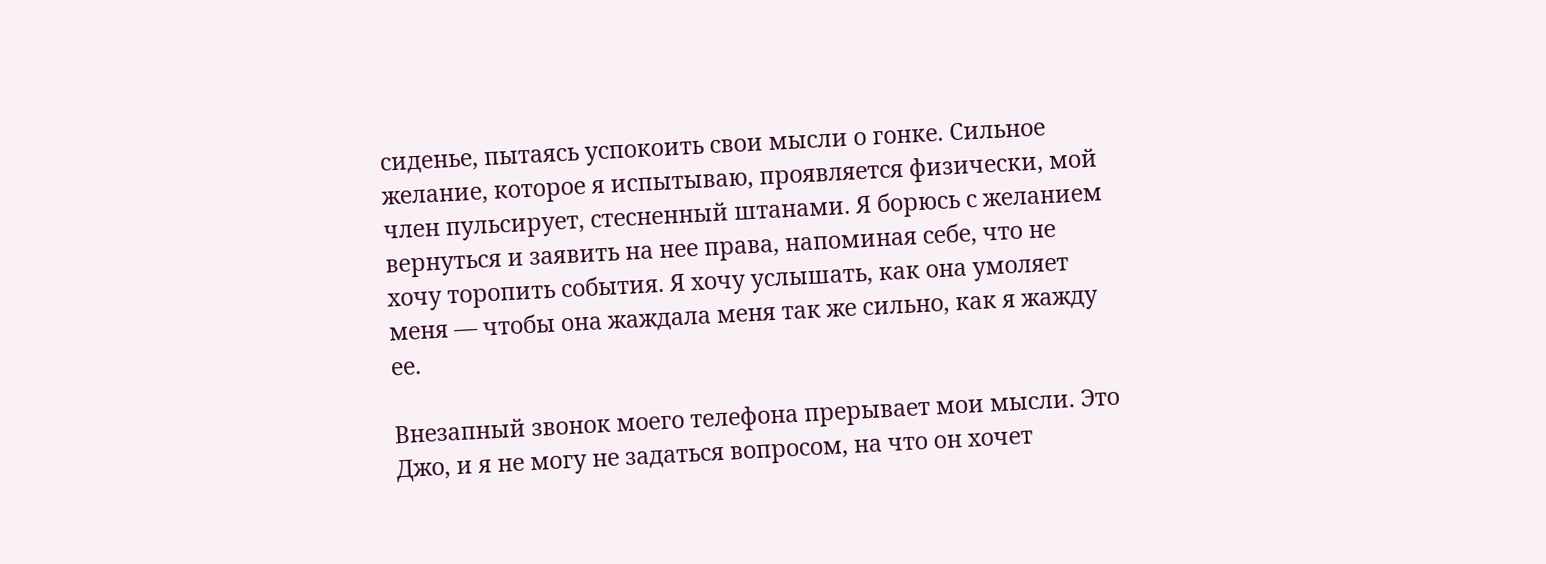сиденье, пытаясь успокоить свои мысли о гонке. Сильное желание, которое я испытываю, проявляется физически, мой член пульсирует, стесненный штанами. Я борюсь с желанием вернуться и заявить на нее права, напоминая себе, что не хочу торопить события. Я хочу услышать, как она умоляет меня — чтобы она жаждала меня так же сильно, как я жажду ее.

Внезапный звонок моего телефона прерывает мои мысли. Это Джо, и я не могу не задаться вопросом, на что он хочет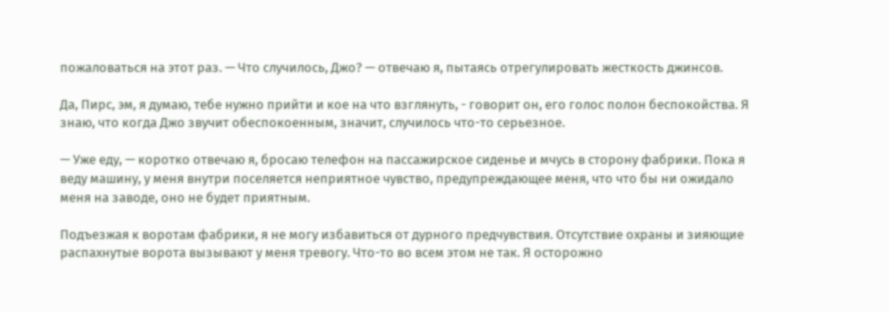пожаловаться на этот раз. — Что случилось, Джо? — отвечаю я, пытаясь отрегулировать жесткость джинсов.

Да, Пирс, эм, я думаю, тебе нужно прийти и кое на что взглянуть, - говорит он, его голос полон беспокойства. Я знаю, что когда Джо звучит обеспокоенным, значит, случилось что-то серьезное.

— Уже еду, — коротко отвечаю я, бросаю телефон на пассажирское сиденье и мчусь в сторону фабрики. Пока я веду машину, у меня внутри поселяется неприятное чувство, предупреждающее меня, что что бы ни ожидало меня на заводе, оно не будет приятным.

Подъезжая к воротам фабрики, я не могу избавиться от дурного предчувствия. Отсутствие охраны и зияющие распахнутые ворота вызывают у меня тревогу. Что-то во всем этом не так. Я осторожно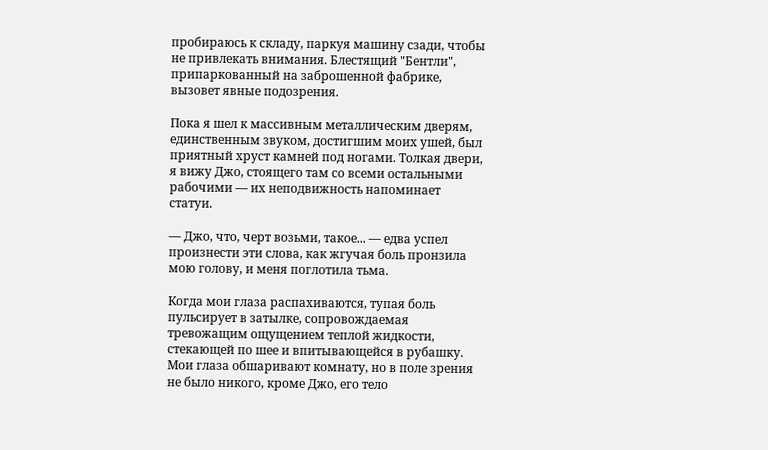пробираюсь к складу, паркуя машину сзади, чтобы не привлекать внимания. Блестящий "Бентли", припаркованный на заброшенной фабрике, вызовет явные подозрения.

Пока я шел к массивным металлическим дверям, единственным звуком, достигшим моих ушей, был приятный хруст камней под ногами. Толкая двери, я вижу Джо, стоящего там со всеми остальными рабочими — их неподвижность напоминает статуи.

— Джо, что, черт возьми, такое... — едва успел произнести эти слова, как жгучая боль пронзила мою голову, и меня поглотила тьма.

Когда мои глаза распахиваются, тупая боль пульсирует в затылке, сопровождаемая тревожащим ощущением теплой жидкости, стекающей по шее и впитывающейся в рубашку. Мои глаза обшаривают комнату, но в поле зрения не было никого, кроме Джо, его тело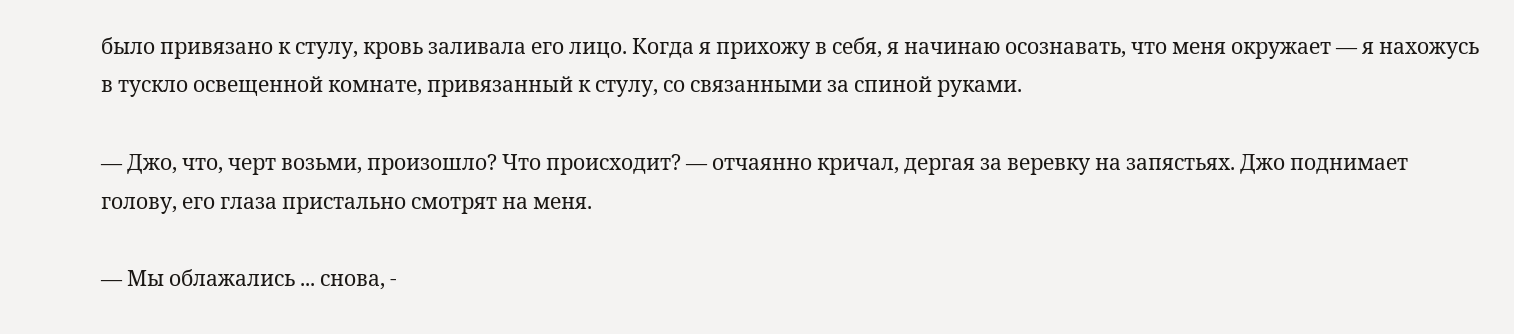было привязано к стулу, кровь заливала его лицо. Когда я прихожу в себя, я начинаю осознавать, что меня окружает — я нахожусь в тускло освещенной комнате, привязанный к стулу, со связанными за спиной руками.

— Джо, что, черт возьми, произошло? Что происходит? — отчаянно кричал, дергая за веревку на запястьях. Джо поднимает голову, его глаза пристально смотрят на меня.

— Мы облажались ... снова, -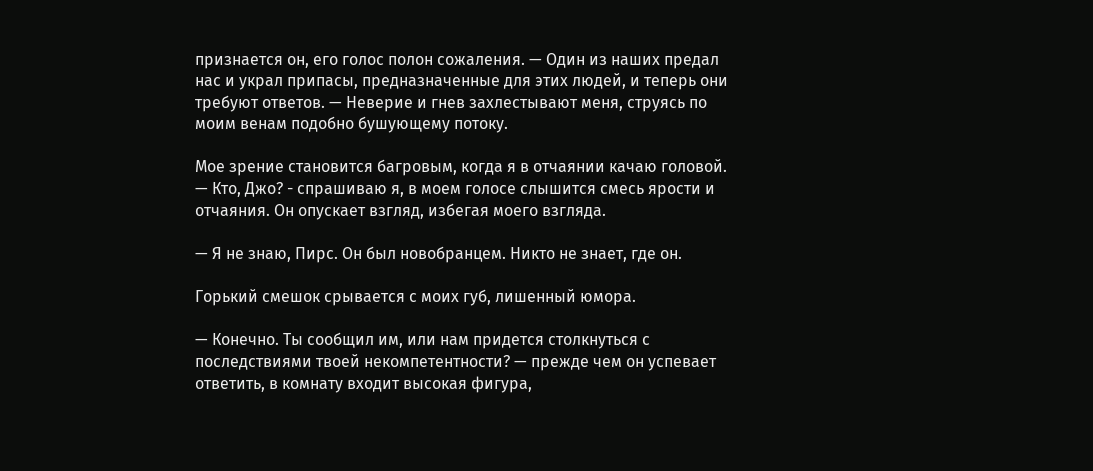признается он, его голос полон сожаления. — Один из наших предал нас и украл припасы, предназначенные для этих людей, и теперь они требуют ответов. — Неверие и гнев захлестывают меня, струясь по моим венам подобно бушующему потоку.

Мое зрение становится багровым, когда я в отчаянии качаю головой. — Кто, Джо? - спрашиваю я, в моем голосе слышится смесь ярости и отчаяния. Он опускает взгляд, избегая моего взгляда.

— Я не знаю, Пирс. Он был новобранцем. Никто не знает, где он.

Горький смешок срывается с моих губ, лишенный юмора.

— Конечно. Ты сообщил им, или нам придется столкнуться с последствиями твоей некомпетентности? — прежде чем он успевает ответить, в комнату входит высокая фигура,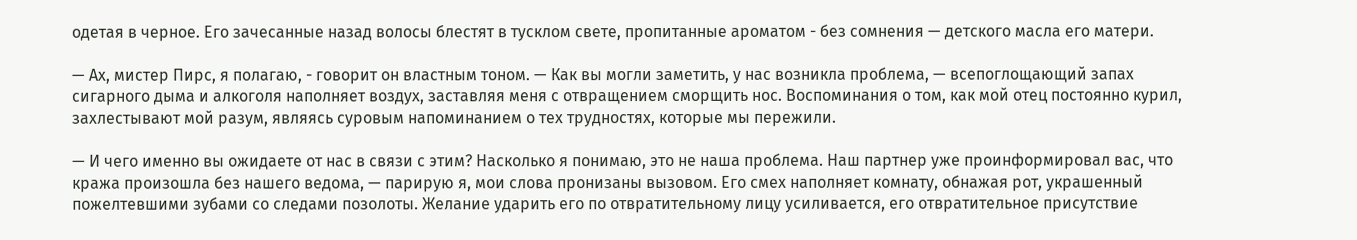одетая в черное. Его зачесанные назад волосы блестят в тусклом свете, пропитанные ароматом - без сомнения — детского масла его матери.

— Ах, мистер Пирс, я полагаю, - говорит он властным тоном. — Как вы могли заметить, у нас возникла проблема, — всепоглощающий запах сигарного дыма и алкоголя наполняет воздух, заставляя меня с отвращением сморщить нос. Воспоминания о том, как мой отец постоянно курил, захлестывают мой разум, являясь суровым напоминанием о тех трудностях, которые мы пережили.

— И чего именно вы ожидаете от нас в связи с этим? Насколько я понимаю, это не наша проблема. Наш партнер уже проинформировал вас, что кража произошла без нашего ведома, — парирую я, мои слова пронизаны вызовом. Его смех наполняет комнату, обнажая рот, украшенный пожелтевшими зубами со следами позолоты. Желание ударить его по отвратительному лицу усиливается, его отвратительное присутствие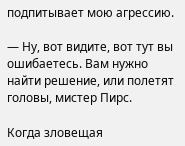подпитывает мою агрессию.

— Ну, вот видите, вот тут вы ошибаетесь. Вам нужно найти решение, или полетят головы, мистер Пирс.

Когда зловещая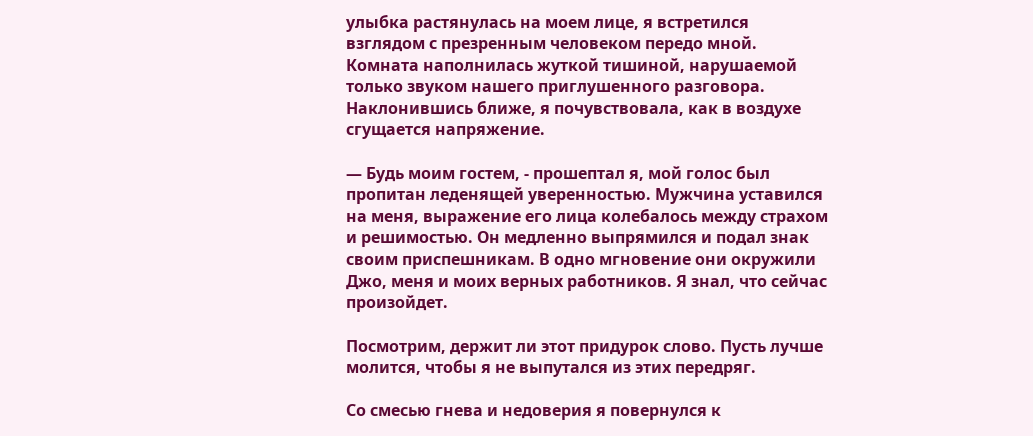улыбка растянулась на моем лице, я встретился взглядом с презренным человеком передо мной. Комната наполнилась жуткой тишиной, нарушаемой только звуком нашего приглушенного разговора. Наклонившись ближе, я почувствовала, как в воздухе сгущается напряжение.

— Будь моим гостем, - прошептал я, мой голос был пропитан леденящей уверенностью. Мужчина уставился на меня, выражение его лица колебалось между страхом и решимостью. Он медленно выпрямился и подал знак своим приспешникам. В одно мгновение они окружили Джо, меня и моих верных работников. Я знал, что сейчас произойдет.

Посмотрим, держит ли этот придурок слово. Пусть лучше молится, чтобы я не выпутался из этих передряг.

Со смесью гнева и недоверия я повернулся к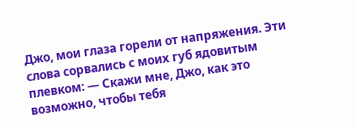Джо, мои глаза горели от напряжения. Эти слова сорвались с моих губ ядовитым плевком: — Скажи мне, Джо, как это возможно, чтобы тебя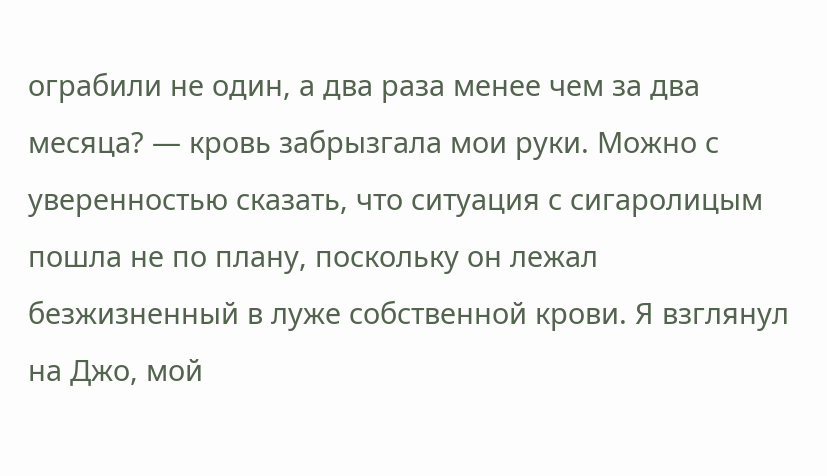ограбили не один, а два раза менее чем за два месяца? — кровь забрызгала мои руки. Можно с уверенностью сказать, что ситуация с сигаролицым пошла не по плану, поскольку он лежал безжизненный в луже собственной крови. Я взглянул на Джо, мой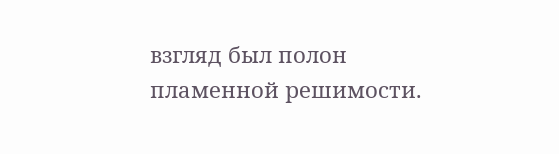взгляд был полон пламенной решимости.